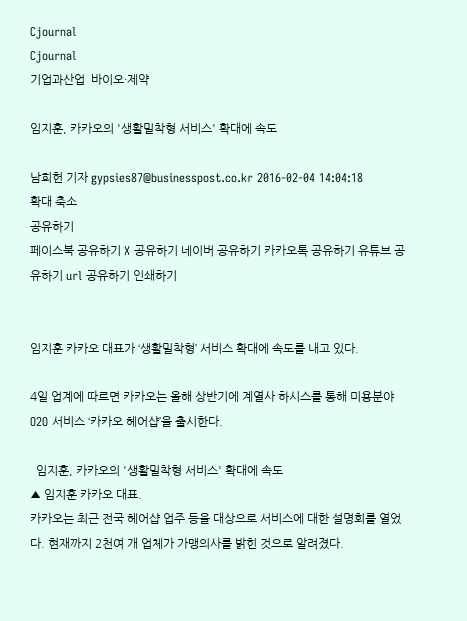Cjournal
Cjournal
기업과산업  바이오·제약

임지훈, 카카오의 '생활밀착형 서비스' 확대에 속도

남희헌 기자 gypsies87@businesspost.co.kr 2016-02-04 14:04:18
확대 축소
공유하기
페이스북 공유하기 X 공유하기 네이버 공유하기 카카오톡 공유하기 유튜브 공유하기 url 공유하기 인쇄하기


임지훈 카카오 대표가 ‘생활밀착형’ 서비스 확대에 속도를 내고 있다.

4일 업계에 따르면 카카오는 올해 상반기에 계열사 하시스를 통해 미용분야 O2O 서비스 ‘카카오 헤어샵’을 출시한다.

  임지훈, 카카오의 '생활밀착형 서비스' 확대에 속도
▲ 임지훈 카카오 대표.
카카오는 최근 전국 헤어샵 업주 등을 대상으로 서비스에 대한 설명회를 열었다. 현재까지 2천여 개 업체가 가맹의사를 밝힌 것으로 알려졌다.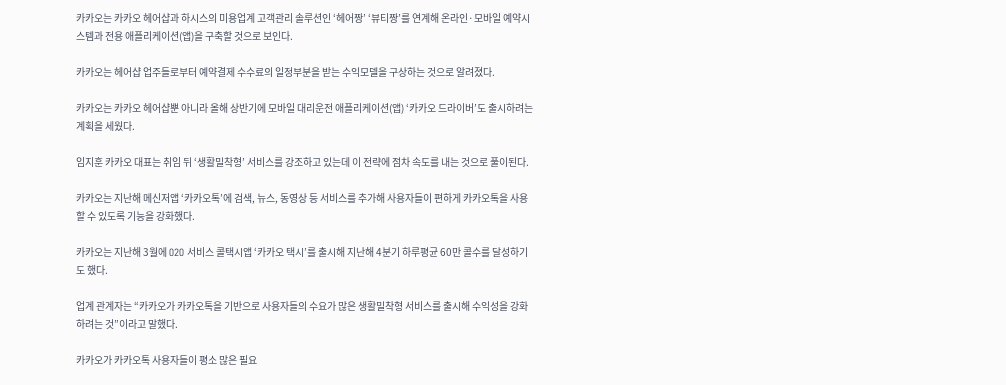카카오는 카카오 헤어샵과 하시스의 미용업계 고객관리 솔루션인 ‘헤어짱’ ‘뷰티짱’를 연계해 온라인·모바일 예약시스템과 전용 애플리케이션(앱)을 구축할 것으로 보인다.

카카오는 헤어샵 업주들로부터 예약결제 수수료의 일정부분을 받는 수익모델을 구상하는 것으로 알려졌다.

카카오는 카카오 헤어샵뿐 아니라 올해 상반기에 모바일 대리운전 애플리케이션(앱) ‘카카오 드라이버’도 출시하려는 계획을 세웠다.

임지훈 카카오 대표는 취임 뒤 ‘생활밀착형’ 서비스를 강조하고 있는데 이 전략에 점차 속도를 내는 것으로 풀이된다.

카카오는 지난해 메신저앱 ‘카카오톡’에 검색, 뉴스, 동영상 등 서비스를 추가해 사용자들이 편하게 카카오톡을 사용할 수 있도록 기능을 강화했다.

카카오는 지난해 3월에 O2O 서비스 콜택시앱 ‘카카오 택시’를 출시해 지난해 4분기 하루평균 60만 콜수를 달성하기도 했다.

업계 관계자는 “카카오가 카카오톡을 기반으로 사용자들의 수요가 많은 생활밀착형 서비스를 출시해 수익성을 강화하려는 것”이라고 말했다.

카카오가 카카오톡 사용자들이 평소 많은 필요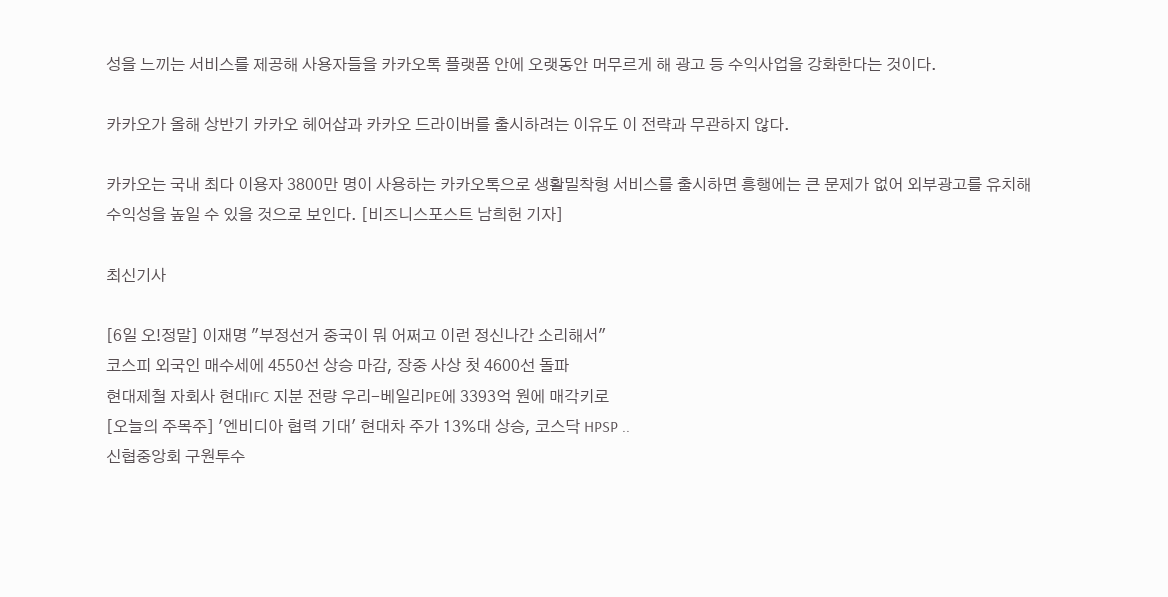성을 느끼는 서비스를 제공해 사용자들을 카카오톡 플랫폼 안에 오랫동안 머무르게 해 광고 등 수익사업을 강화한다는 것이다.

카카오가 올해 상반기 카카오 헤어샵과 카카오 드라이버를 출시하려는 이유도 이 전략과 무관하지 않다.

카카오는 국내 최다 이용자 3800만 명이 사용하는 카카오톡으로 생활밀착형 서비스를 출시하면 흥행에는 큰 문제가 없어 외부광고를 유치해 수익성을 높일 수 있을 것으로 보인다. [비즈니스포스트 남희헌 기자]

최신기사

[6일 오!정말] 이재명 "부정선거 중국이 뭐 어쩌고 이런 정신나간 소리해서"
코스피 외국인 매수세에 4550선 상승 마감, 장중 사상 첫 4600선 돌파
현대제철 자회사 현대IFC 지분 전량 우리-베일리PE에 3393억 원에 매각키로
[오늘의 주목주] '엔비디아 협력 기대' 현대차 주가 13%대 상승, 코스닥 HPSP ..
신협중앙회 구원투수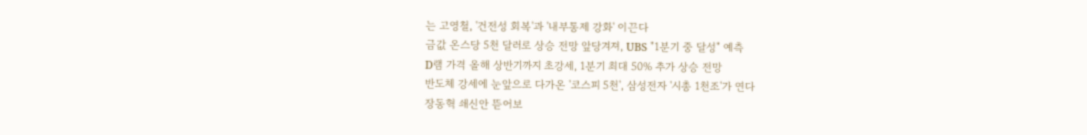는 고영철, '건전성 회복'과 '내부통제 강화' 이끈다
금값 온스당 5천 달러로 상승 전망 앞당겨져, UBS "1분기 중 달성" 예측
D램 가격 올해 상반기까지 초강세, 1분기 최대 50% 추가 상승 전망
반도체 강세에 눈앞으로 다가온 '코스피 5천', 삼성전자 '시총 1천조'가 연다
장동혁 쇄신안 뜯어보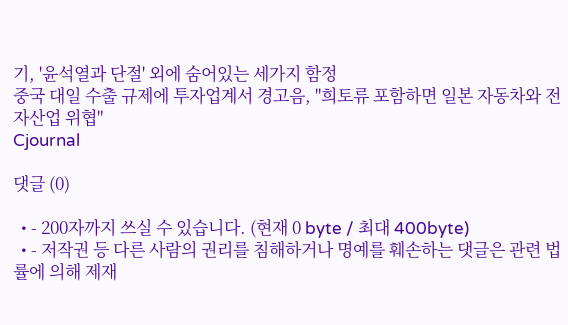기, '윤석열과 단절' 외에 숨어있는 세가지 함정
중국 대일 수출 규제에 투자업계서 경고음, "희토류 포함하면 일본 자동차와 전자산업 위협"
Cjournal

댓글 (0)

  • - 200자까지 쓰실 수 있습니다. (현재 0 byte / 최대 400byte)
  • - 저작권 등 다른 사람의 권리를 침해하거나 명예를 훼손하는 댓글은 관련 법률에 의해 제재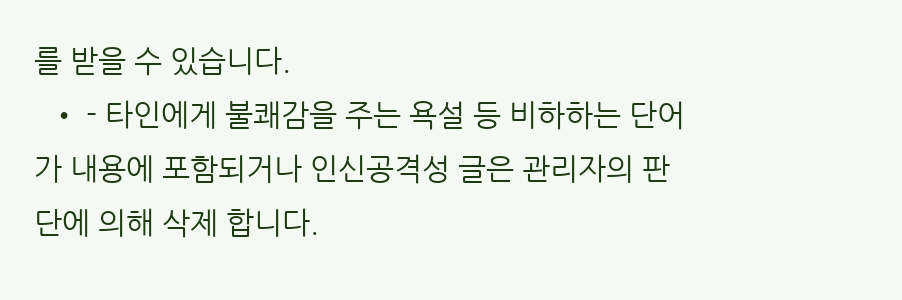를 받을 수 있습니다.
  • - 타인에게 불쾌감을 주는 욕설 등 비하하는 단어가 내용에 포함되거나 인신공격성 글은 관리자의 판단에 의해 삭제 합니다.